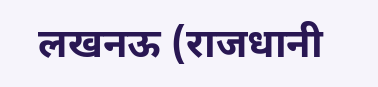लखनऊ (राजधानी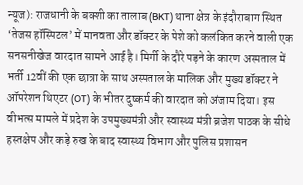न्यूज): राजधानी के बक्शी का तालाब (BKT) थाना क्षेत्र के इंदौराबाग स्थित ‘तेजस हॉस्पिटल’ में मानवता और डॉक्टर के पेशे को कलंकित करने वाली एक सनसनीखेज वारदात सामने आई है। मिर्गी के दौरे पड़ने के कारण अस्पताल में भर्ती 12वीं की एक छात्रा के साथ अस्पताल के मालिक और मुख्य डॉक्टर ने ऑपरेशन थिएटर (OT) के भीतर दुष्कर्म की वारदात को अंजाम दिया। इस वीभत्स मामले में प्रदेश के उपमुख्यमंत्री और स्वास्थ्य मंत्री ब्रजेश पाठक के सीधे हस्तक्षेप और कड़े रुख के बाद स्वास्थ्य विभाग और पुलिस प्रशासन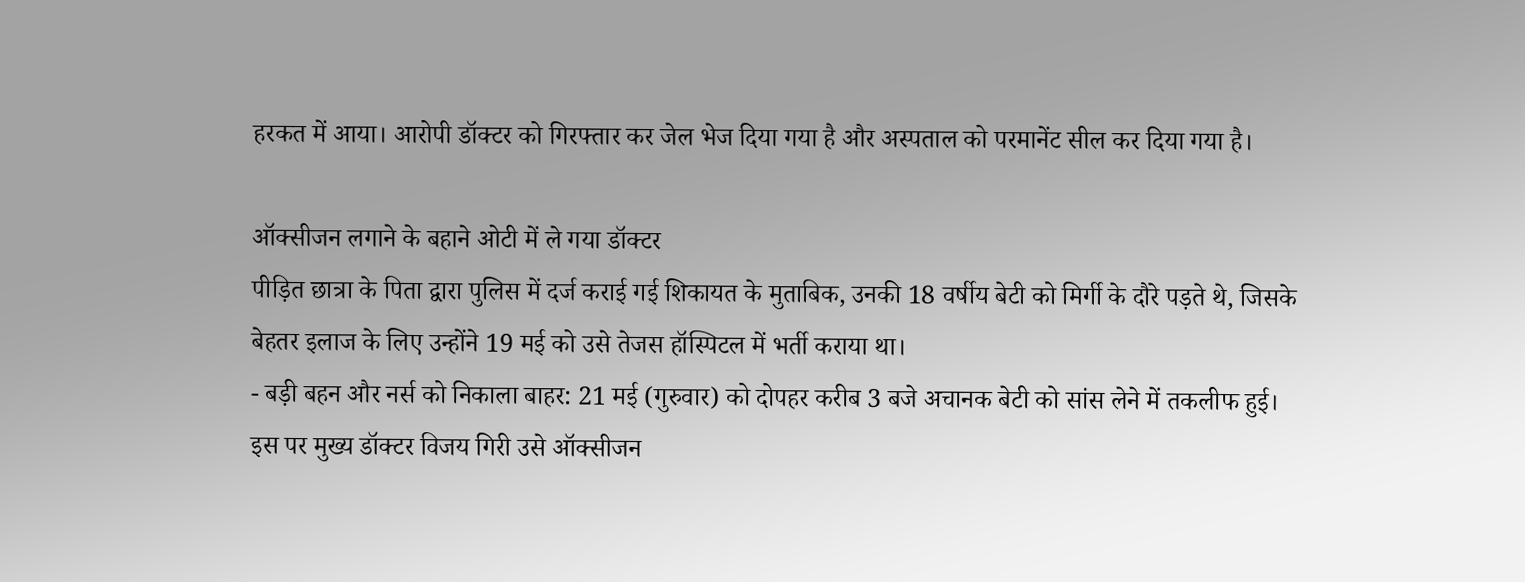हरकत में आया। आरोपी डॉक्टर को गिरफ्तार कर जेल भेज दिया गया है और अस्पताल को परमानेंट सील कर दिया गया है।

ऑक्सीजन लगाने के बहाने ओटी में ले गया डॉक्टर
पीड़ित छात्रा के पिता द्वारा पुलिस में दर्ज कराई गई शिकायत के मुताबिक, उनकी 18 वर्षीय बेटी को मिर्गी के दौरे पड़ते थे, जिसके बेहतर इलाज के लिए उन्होंने 19 मई को उसे तेजस हॉस्पिटल में भर्ती कराया था।
- बड़ी बहन और नर्स को निकाला बाहर: 21 मई (गुरुवार) को दोपहर करीब 3 बजे अचानक बेटी को सांस लेने में तकलीफ हुई। इस पर मुख्य डॉक्टर विजय गिरी उसे ऑक्सीजन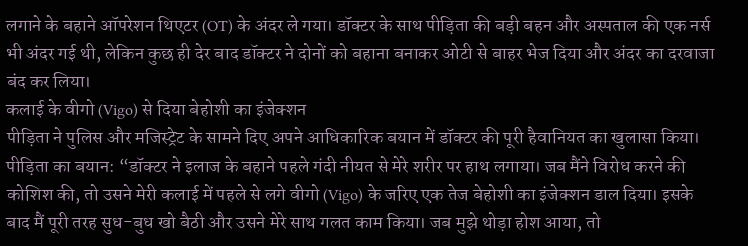लगाने के बहाने ऑपरेशन थिएटर (OT) के अंदर ले गया। डॉक्टर के साथ पीड़िता की बड़ी बहन और अस्पताल की एक नर्स भी अंदर गई थी, लेकिन कुछ ही देर बाद डॉक्टर ने दोनों को बहाना बनाकर ओटी से बाहर भेज दिया और अंदर का दरवाजा बंद कर लिया।
कलाई के वीगो (Vigo) से दिया बेहोशी का इंजेक्शन
पीड़िता ने पुलिस और मजिस्ट्रेट के सामने दिए अपने आधिकारिक बयान में डॉक्टर की पूरी हैवानियत का खुलासा किया।
पीड़िता का बयान: “डॉक्टर ने इलाज के बहाने पहले गंदी नीयत से मेरे शरीर पर हाथ लगाया। जब मैंने विरोध करने की कोशिश की, तो उसने मेरी कलाई में पहले से लगे वीगो (Vigo) के जरिए एक तेज बेहोशी का इंजेक्शन डाल दिया। इसके बाद मैं पूरी तरह सुध-बुध खो बैठी और उसने मेरे साथ गलत काम किया। जब मुझे थोड़ा होश आया, तो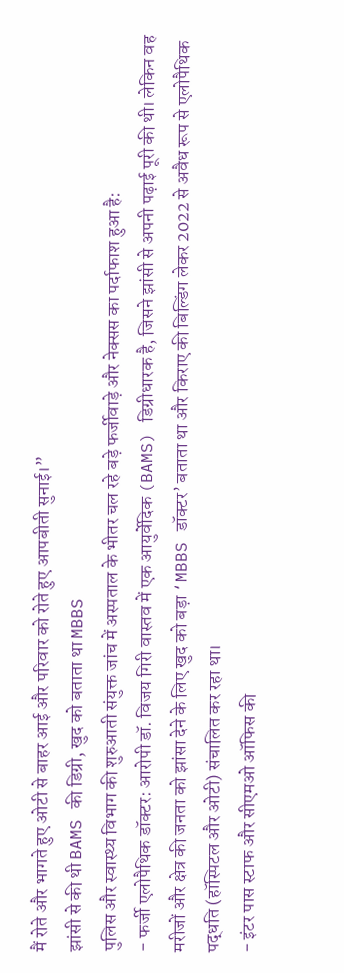मैं रोते और भागते हुए ओटी से बाहर आई और परिवार को रोते हुए आपबीती सुनाई।”
झांसी से की थी BAMS की डिग्री, खुद को बताता था MBBS
पुलिस और स्वास्थ्य विभाग की शुरुआती संयुक्त जांच में अस्पताल के भीतर चल रहे बड़े फर्जीवाड़े और नेक्सस का पर्दाफाश हुआ है:
- फर्जी एलोपैथिक डॉक्टर: आरोपी डॉ. विजय गिरी वास्तव में एक आयुर्वेदिक (BAMS) डिग्रीधारक है, जिसने झांसी से अपनी पढ़ाई पूरी की थी। लेकिन वह मरीजों और क्षेत्र की जनता को झांसा देने के लिए खुद को बड़ा ‘MBBS डॉक्टर’ बताता था और किराए की बिल्डिंग लेकर 2022 से अवैध रूप से एलोपैथिक पद्धति (हॉस्पिटल और ओटी) संचालित कर रहा था।
- इंटर पास स्टाफ और सीएमओ ऑफिस की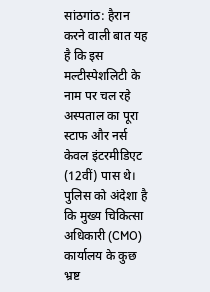सांठगांठ: हैरान करने वाली बात यह है कि इस मल्टीस्पेशलिटी के नाम पर चल रहे अस्पताल का पूरा स्टाफ और नर्स केवल इंटरमीडिएट (12वीं) पास थे। पुलिस को अंदेशा है कि मुख्य चिकित्सा अधिकारी (CMO) कार्यालय के कुछ भ्रष्ट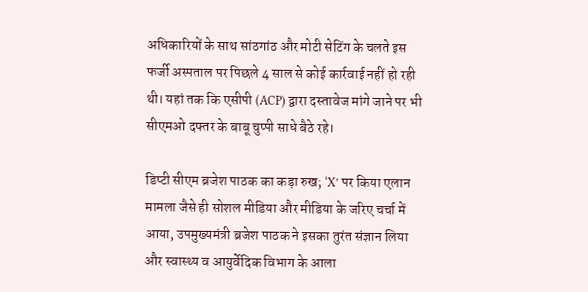अधिकारियों के साथ सांठगांठ और मोटी सेटिंग के चलते इस फर्जी अस्पताल पर पिछले 4 साल से कोई कार्रवाई नहीं हो रही थी। यहां तक कि एसीपी (ACP) द्वारा दस्तावेज मांगे जाने पर भी सीएमओ दफ्तर के बाबू चुप्पी साधे बैठे रहे।

डिप्टी सीएम ब्रजेश पाठक का कड़ा रुख; ‘X’ पर किया एलान
मामला जैसे ही सोशल मीडिया और मीडिया के जरिए चर्चा में आया, उपमुख्यमंत्री ब्रजेश पाठक ने इसका तुरंत संज्ञान लिया और स्वास्थ्य व आयुर्वेदिक विभाग के आला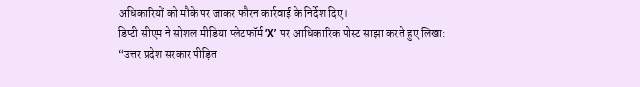अधिकारियों को मौके पर जाकर फौरन कार्रवाई के निर्देश दिए।
डिप्टी सीएम ने सोशल मीडिया प्लेटफॉर्म ‘X’ पर आधिकारिक पोस्ट साझा करते हुए लिखा:
“उत्तर प्रदेश सरकार पीड़ित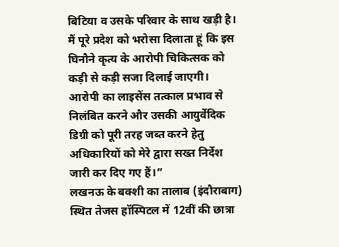बिटिया व उसके परिवार के साथ खड़ी है। मैं पूरे प्रदेश को भरोसा दिलाता हूं कि इस घिनौने कृत्य के आरोपी चिकित्सक को कड़ी से कड़ी सजा दिलाई जाएगी। आरोपी का लाइसेंस तत्काल प्रभाव से निलंबित करने और उसकी आयुर्वेदिक डिग्री को पूरी तरह जब्त करने हेतु अधिकारियों को मेरे द्वारा सख्त निर्देश जारी कर दिए गए हैं।”
लखनऊ के बक्शी का तालाब (इंदौराबाग) स्थित तेजस हॉस्पिटल में 12वीं की छात्रा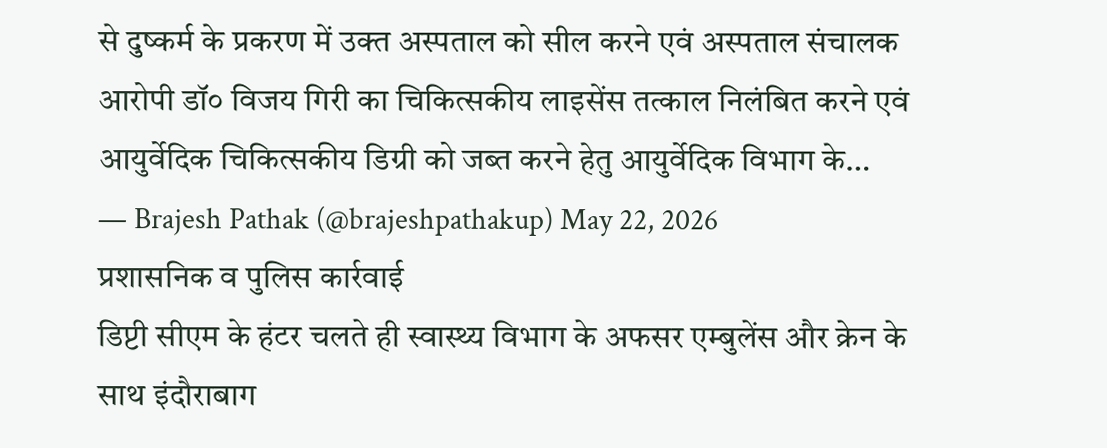से दुष्कर्म के प्रकरण में उक्त अस्पताल को सील करने एवं अस्पताल संचालक आरोपी डॉ० विजय गिरी का चिकित्सकीय लाइसेंस तत्काल निलंबित करने एवं आयुर्वेदिक चिकित्सकीय डिग्री को जब्त करने हेतु आयुर्वेदिक विभाग के…
— Brajesh Pathak (@brajeshpathakup) May 22, 2026
प्रशासनिक व पुलिस कार्रवाई
डिप्टी सीएम के हंटर चलते ही स्वास्थ्य विभाग के अफसर एम्बुलेंस और क्रेन के साथ इंदौराबाग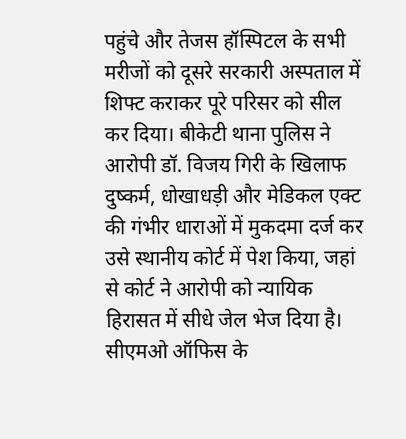पहुंचे और तेजस हॉस्पिटल के सभी मरीजों को दूसरे सरकारी अस्पताल में शिफ्ट कराकर पूरे परिसर को सील कर दिया। बीकेटी थाना पुलिस ने आरोपी डॉ. विजय गिरी के खिलाफ दुष्कर्म, धोखाधड़ी और मेडिकल एक्ट की गंभीर धाराओं में मुकदमा दर्ज कर उसे स्थानीय कोर्ट में पेश किया, जहां से कोर्ट ने आरोपी को न्यायिक हिरासत में सीधे जेल भेज दिया है। सीएमओ ऑफिस के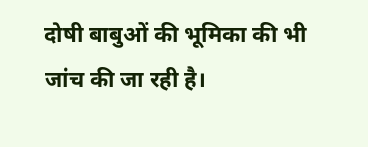दोषी बाबुओं की भूमिका की भी जांच की जा रही है।